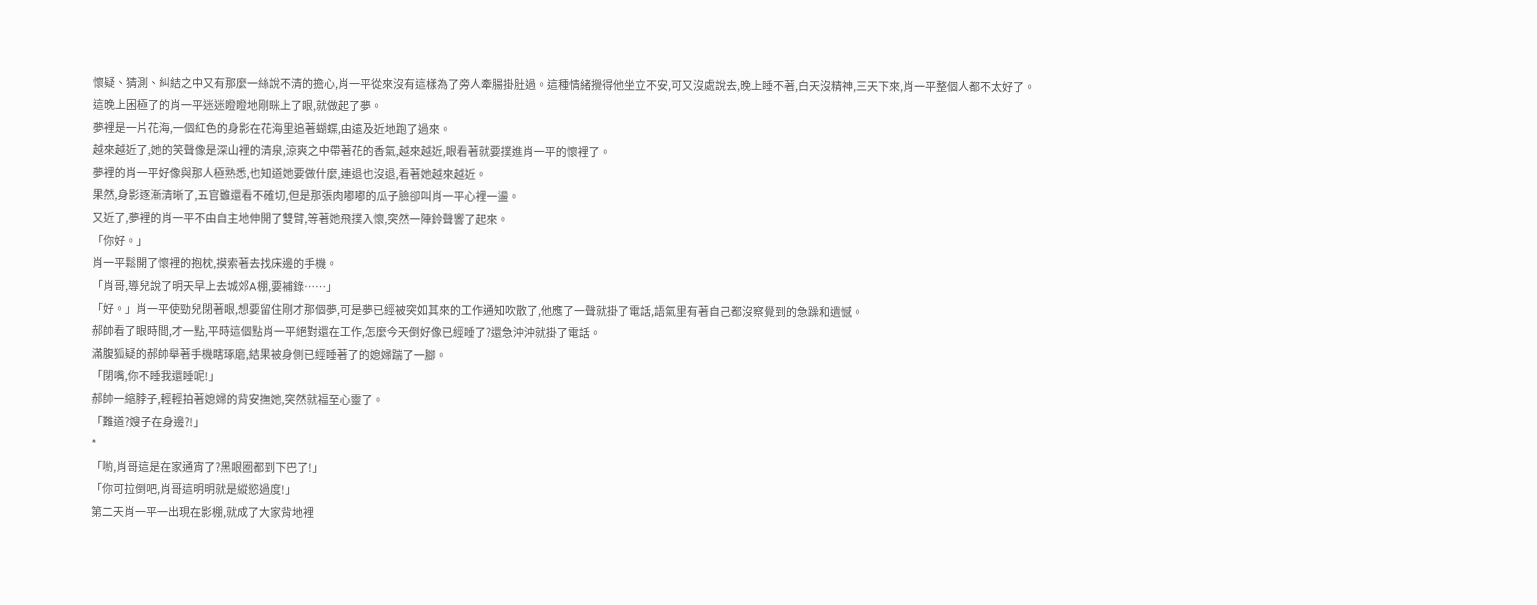懷疑、猜測、糾結之中又有那麼一絲說不清的擔心,肖一平從來沒有這樣為了旁人牽腸掛肚過。這種情緒攪得他坐立不安,可又沒處說去,晚上睡不著,白天沒精神,三天下來,肖一平整個人都不太好了。
這晚上困極了的肖一平迷迷瞪瞪地剛眯上了眼,就做起了夢。
夢裡是一片花海,一個紅色的身影在花海里追著蝴蝶,由遠及近地跑了過來。
越來越近了,她的笑聲像是深山裡的清泉,涼爽之中帶著花的香氣,越來越近,眼看著就要撲進肖一平的懷裡了。
夢裡的肖一平好像與那人極熟悉,也知道她要做什麼,連退也沒退,看著她越來越近。
果然,身影逐漸清晰了,五官雖還看不確切,但是那張肉嘟嘟的瓜子臉卻叫肖一平心裡一盪。
又近了,夢裡的肖一平不由自主地伸開了雙臂,等著她飛撲入懷,突然一陣鈴聲響了起來。
「你好。」
肖一平鬆開了懷裡的抱枕,摸索著去找床邊的手機。
「肖哥,導兒說了明天早上去城郊A棚,要補錄……」
「好。」肖一平使勁兒閉著眼,想要留住剛才那個夢,可是夢已經被突如其來的工作通知吹散了,他應了一聲就掛了電話,語氣里有著自己都沒察覺到的急躁和遺憾。
郝帥看了眼時間,才一點,平時這個點肖一平絕對還在工作,怎麼今天倒好像已經睡了?還急沖沖就掛了電話。
滿腹狐疑的郝帥舉著手機瞎琢磨,結果被身側已經睡著了的媳婦踹了一腳。
「閉嘴,你不睡我還睡呢!」
郝帥一縮脖子,輕輕拍著媳婦的背安撫她,突然就福至心靈了。
「難道?嫂子在身邊?!」
*
「喲,肖哥這是在家通宵了?黑眼圈都到下巴了!」
「你可拉倒吧,肖哥這明明就是縱慾過度!」
第二天肖一平一出現在影棚,就成了大家背地裡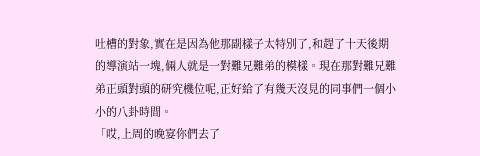吐槽的對象,實在是因為他那副樣子太特別了,和趕了十天後期的導演站一塊,倆人就是一對難兄難弟的模樣。現在那對難兄難弟正頭對頭的研究機位呢,正好給了有幾天沒見的同事們一個小小的八卦時間。
「哎,上周的晚宴你們去了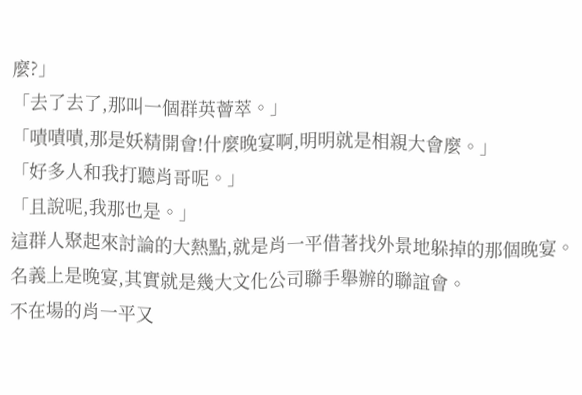麼?」
「去了去了,那叫一個群英薈萃。」
「嘖嘖嘖,那是妖精開會!什麼晚宴啊,明明就是相親大會麼。」
「好多人和我打聽肖哥呢。」
「且說呢,我那也是。」
這群人聚起來討論的大熱點,就是肖一平借著找外景地躲掉的那個晚宴。名義上是晚宴,其實就是幾大文化公司聯手舉辦的聯誼會。
不在場的肖一平又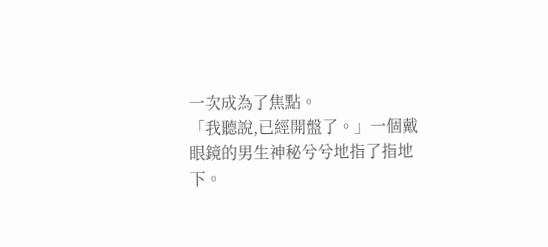一次成為了焦點。
「我聽說,已經開盤了。」一個戴眼鏡的男生神秘兮兮地指了指地下。